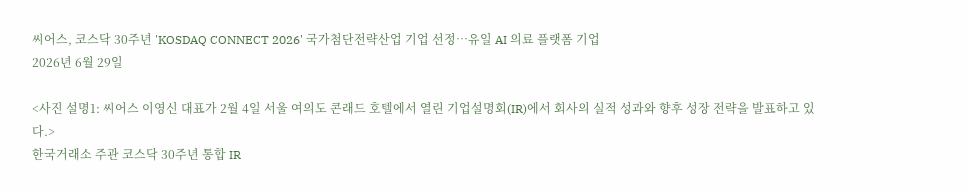씨어스, 코스닥 30주년 'KOSDAQ CONNECT 2026' 국가첨단전략산업 기업 선정…유일 AI 의료 플랫폼 기업
2026년 6월 29일

<사진 설명1: 씨어스 이영신 대표가 2월 4일 서울 여의도 콘래드 호텔에서 열린 기업설명회(IR)에서 회사의 실적 성과와 향후 성장 전략을 발표하고 있다.>
한국거래소 주관 코스닥 30주년 통합 IR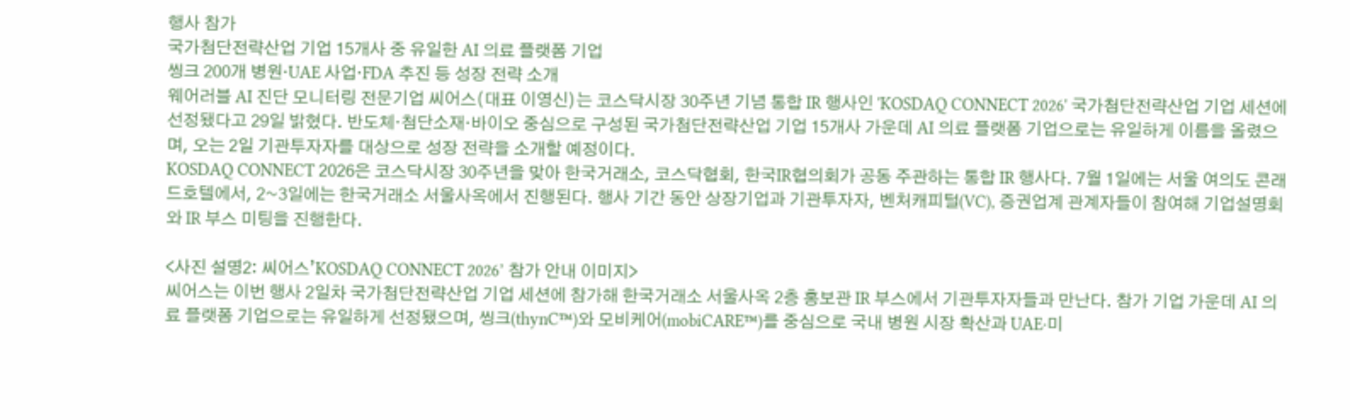행사 참가
국가첨단전략산업 기업 15개사 중 유일한 AI 의료 플랫폼 기업
씽크 200개 병원·UAE 사업·FDA 추진 등 성장 전략 소개
웨어러블 AI 진단 모니터링 전문기업 씨어스(대표 이영신)는 코스닥시장 30주년 기념 통합 IR 행사인 'KOSDAQ CONNECT 2026' 국가첨단전략산업 기업 세션에 선정됐다고 29일 밝혔다. 반도체·첨단소재·바이오 중심으로 구성된 국가첨단전략산업 기업 15개사 가운데 AI 의료 플랫폼 기업으로는 유일하게 이름을 올렸으며, 오는 2일 기관투자자를 대상으로 성장 전략을 소개할 예정이다.
KOSDAQ CONNECT 2026은 코스닥시장 30주년을 맞아 한국거래소, 코스닥협회, 한국IR협의회가 공동 주관하는 통합 IR 행사다. 7월 1일에는 서울 여의도 콘래드호텔에서, 2~3일에는 한국거래소 서울사옥에서 진행된다. 행사 기간 동안 상장기업과 기관투자자, 벤처캐피털(VC), 증권업계 관계자들이 참여해 기업설명회와 IR 부스 미팅을 진행한다.

<사진 설명2: 씨어스’KOSDAQ CONNECT 2026’ 참가 안내 이미지>
씨어스는 이번 행사 2일차 국가첨단전략산업 기업 세션에 참가해 한국거래소 서울사옥 2층 홍보관 IR 부스에서 기관투자자들과 만난다. 참가 기업 가운데 AI 의료 플랫폼 기업으로는 유일하게 선정됐으며, 씽크(thynC™)와 모비케어(mobiCARE™)를 중심으로 국내 병원 시장 확산과 UAE·미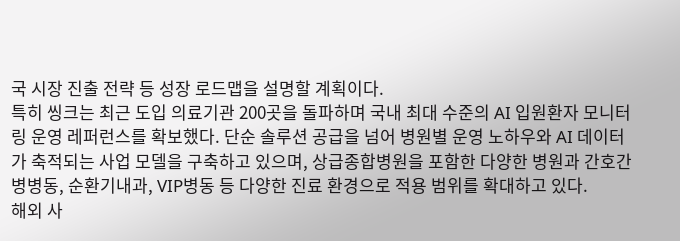국 시장 진출 전략 등 성장 로드맵을 설명할 계획이다.
특히 씽크는 최근 도입 의료기관 200곳을 돌파하며 국내 최대 수준의 AI 입원환자 모니터링 운영 레퍼런스를 확보했다. 단순 솔루션 공급을 넘어 병원별 운영 노하우와 AI 데이터가 축적되는 사업 모델을 구축하고 있으며, 상급종합병원을 포함한 다양한 병원과 간호간병병동, 순환기내과, VIP병동 등 다양한 진료 환경으로 적용 범위를 확대하고 있다.
해외 사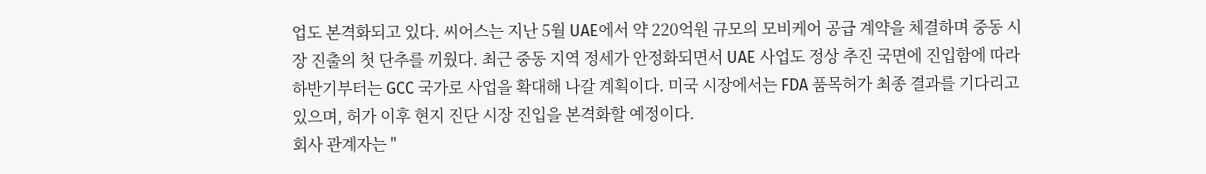업도 본격화되고 있다. 씨어스는 지난 5월 UAE에서 약 220억원 규모의 모비케어 공급 계약을 체결하며 중동 시장 진출의 첫 단추를 끼웠다. 최근 중동 지역 정세가 안정화되면서 UAE 사업도 정상 추진 국면에 진입함에 따라 하반기부터는 GCC 국가로 사업을 확대해 나갈 계획이다. 미국 시장에서는 FDA 품목허가 최종 결과를 기다리고 있으며, 허가 이후 현지 진단 시장 진입을 본격화할 예정이다.
회사 관계자는 "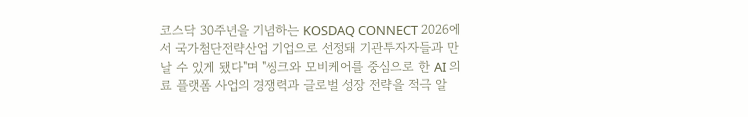코스닥 30주년을 기념하는 KOSDAQ CONNECT 2026에서 국가첨단전략산업 기업으로 선정돼 기관투자자들과 만날 수 있게 됐다"며 "씽크와 모비케어를 중심으로 한 AI 의료 플랫폼 사업의 경쟁력과 글로벌 성장 전략을 적극 알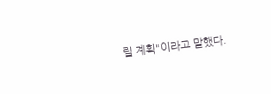릴 계획"이라고 말했다.